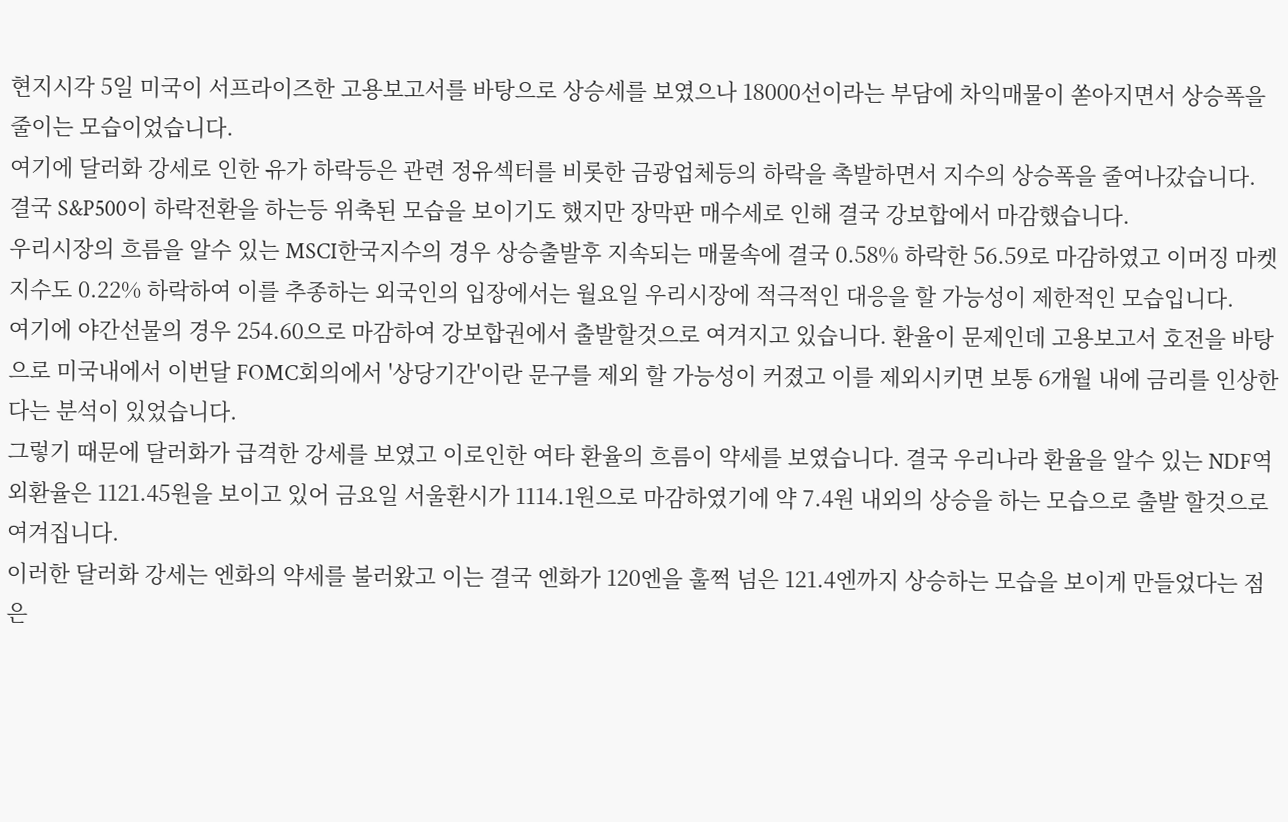현지시각 5일 미국이 서프라이즈한 고용보고서를 바탕으로 상승세를 보였으나 18000선이라는 부담에 차익매물이 쏟아지면서 상승폭을 줄이는 모습이었습니다.
여기에 달러화 강세로 인한 유가 하락등은 관련 정유섹터를 비롯한 금광업체등의 하락을 촉발하면서 지수의 상승폭을 줄여나갔습니다. 결국 S&P500이 하락전환을 하는등 위축된 모습을 보이기도 했지만 장막판 매수세로 인해 결국 강보합에서 마감했습니다.
우리시장의 흐름을 알수 있는 MSCI한국지수의 경우 상승출발후 지속되는 매물속에 결국 0.58% 하락한 56.59로 마감하였고 이머징 마켓지수도 0.22% 하락하여 이를 추종하는 외국인의 입장에서는 월요일 우리시장에 적극적인 대응을 할 가능성이 제한적인 모습입니다.
여기에 야간선물의 경우 254.60으로 마감하여 강보합권에서 출발할것으로 여겨지고 있습니다. 환율이 문제인데 고용보고서 호전을 바탕으로 미국내에서 이번달 FOMC회의에서 '상당기간'이란 문구를 제외 할 가능성이 커졌고 이를 제외시키면 보통 6개월 내에 금리를 인상한다는 분석이 있었습니다.
그렇기 때문에 달러화가 급격한 강세를 보였고 이로인한 여타 환율의 흐름이 약세를 보였습니다. 결국 우리나라 환율을 알수 있는 NDF역외환율은 1121.45원을 보이고 있어 금요일 서울환시가 1114.1원으로 마감하였기에 약 7.4원 내외의 상승을 하는 모습으로 출발 할것으로 여겨집니다.
이러한 달러화 강세는 엔화의 약세를 불러왔고 이는 결국 엔화가 120엔을 훌쩍 넘은 121.4엔까지 상승하는 모습을 보이게 만들었다는 점은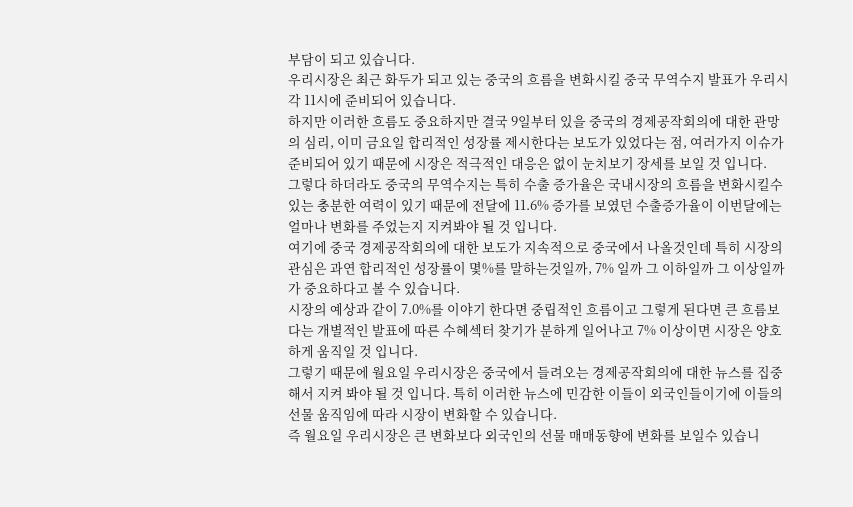부담이 되고 있습니다.
우리시장은 최근 화두가 되고 있는 중국의 흐름을 변화시킬 중국 무역수지 발표가 우리시각 11시에 준비되어 있습니다.
하지만 이러한 흐름도 중요하지만 결국 9일부터 있을 중국의 경제공작회의에 대한 관망의 심리, 이미 금요일 합리적인 성장률 제시한다는 보도가 있었다는 점, 여러가지 이슈가 준비되어 있기 때문에 시장은 적극적인 대응은 없이 눈치보기 장세를 보일 것 입니다.
그렇다 하더라도 중국의 무역수지는 특히 수출 증가율은 국내시장의 흐름을 변화시킬수 있는 충분한 여력이 있기 때문에 전달에 11.6% 증가를 보였던 수출증가율이 이번달에는 얼마나 변화를 주었는지 지켜봐야 될 것 입니다.
여기에 중국 경제공작회의에 대한 보도가 지속적으로 중국에서 나올것인데 특히 시장의 관심은 과연 합리적인 성장률이 몇%를 말하는것일까, 7% 일까 그 이하일까 그 이상일까가 중요하다고 볼 수 있습니다.
시장의 예상과 같이 7.0%를 이야기 한다면 중립적인 흐름이고 그렇게 된다면 큰 흐름보다는 개별적인 발표에 따른 수혜섹터 찾기가 분하게 일어나고 7% 이상이면 시장은 양호하게 움직일 것 입니다.
그렇기 때문에 월요일 우리시장은 중국에서 들려오는 경제공작회의에 대한 뉴스를 집중해서 지켜 봐야 될 것 입니다. 특히 이러한 뉴스에 민감한 이들이 외국인들이기에 이들의 선물 움직임에 따라 시장이 변화할 수 있습니다.
즉 월요일 우리시장은 큰 변화보다 외국인의 선물 매매동향에 변화를 보일수 있습니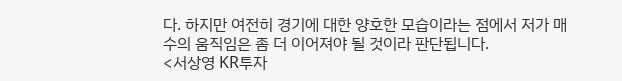다. 하지만 여전히 경기에 대한 양호한 모습이라는 점에서 저가 매수의 움직임은 좀 더 이어져야 될 것이라 판단됩니다.
<서상영 KR투자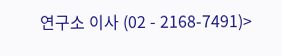연구소 이사 (02 - 2168-7491)>